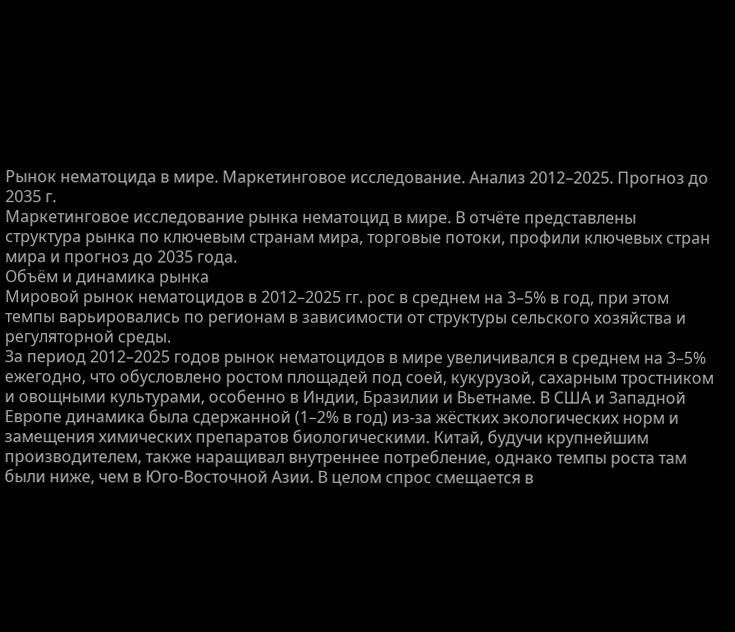Рынок нематоцида в мире. Маркетинговое исследование. Анализ 2012–2025. Прогноз до 2035 г.
Маркетинговое исследование рынка нематоцид в мире. В отчёте представлены структура рынка по ключевым странам мира, торговые потоки, профили ключевых стран мира и прогноз до 2035 года.
Объём и динамика рынка
Мировой рынок нематоцидов в 2012–2025 гг. рос в среднем на 3–5% в год, при этом темпы варьировались по регионам в зависимости от структуры сельского хозяйства и регуляторной среды.
За период 2012–2025 годов рынок нематоцидов в мире увеличивался в среднем на 3–5% ежегодно, что обусловлено ростом площадей под соей, кукурузой, сахарным тростником и овощными культурами, особенно в Индии, Бразилии и Вьетнаме. В США и Западной Европе динамика была сдержанной (1–2% в год) из-за жёстких экологических норм и замещения химических препаратов биологическими. Китай, будучи крупнейшим производителем, также наращивал внутреннее потребление, однако темпы роста там были ниже, чем в Юго-Восточной Азии. В целом спрос смещается в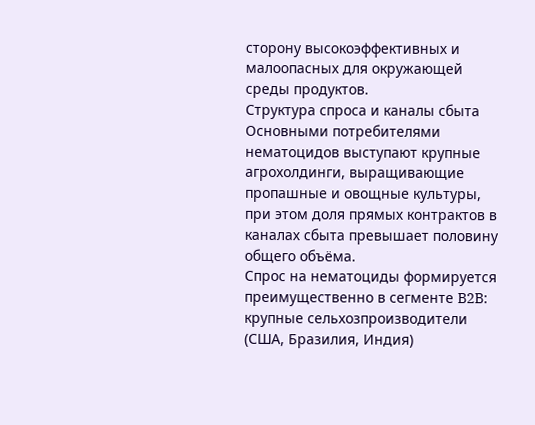сторону высокоэффективных и малоопасных для окружающей среды продуктов.
Структура спроса и каналы сбыта
Основными потребителями нематоцидов выступают крупные агрохолдинги, выращивающие пропашные и овощные культуры, при этом доля прямых контрактов в каналах сбыта превышает половину общего объёма.
Спрос на нематоциды формируется преимущественно в сегменте B2B: крупные сельхозпроизводители (США, Бразилия, Индия)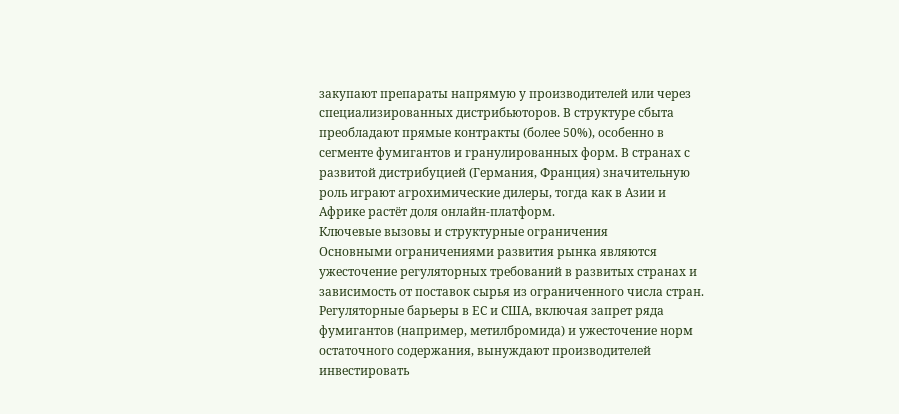закупают препараты напрямую у производителей или через специализированных дистрибьюторов. В структуре сбыта преобладают прямые контракты (более 50%), особенно в сегменте фумигантов и гранулированных форм. В странах с развитой дистрибуцией (Германия, Франция) значительную роль играют агрохимические дилеры, тогда как в Азии и Африке растёт доля онлайн-платформ.
Ключевые вызовы и структурные ограничения
Основными ограничениями развития рынка являются ужесточение регуляторных требований в развитых странах и зависимость от поставок сырья из ограниченного числа стран.
Регуляторные барьеры в ЕС и США, включая запрет ряда фумигантов (например, метилбромида) и ужесточение норм остаточного содержания, вынуждают производителей инвестировать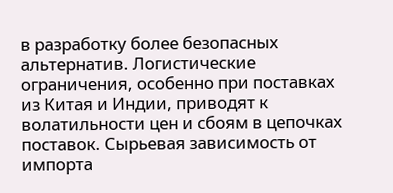в разработку более безопасных альтернатив. Логистические ограничения, особенно при поставках из Китая и Индии, приводят к волатильности цен и сбоям в цепочках поставок. Сырьевая зависимость от импорта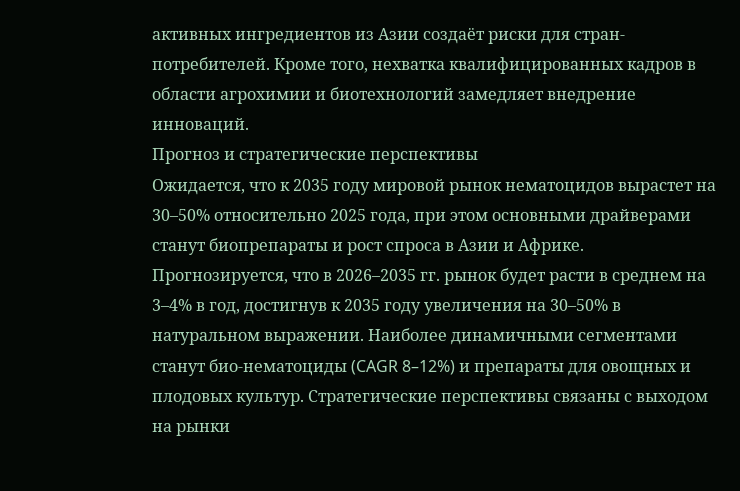активных ингредиентов из Азии создаёт риски для стран-потребителей. Кроме того, нехватка квалифицированных кадров в области агрохимии и биотехнологий замедляет внедрение инноваций.
Прогноз и стратегические перспективы
Ожидается, что к 2035 году мировой рынок нематоцидов вырастет на 30–50% относительно 2025 года, при этом основными драйверами станут биопрепараты и рост спроса в Азии и Африке.
Прогнозируется, что в 2026–2035 гг. рынок будет расти в среднем на 3–4% в год, достигнув к 2035 году увеличения на 30–50% в натуральном выражении. Наиболее динамичными сегментами станут био-нематоциды (CAGR 8–12%) и препараты для овощных и плодовых культур. Стратегические перспективы связаны с выходом на рынки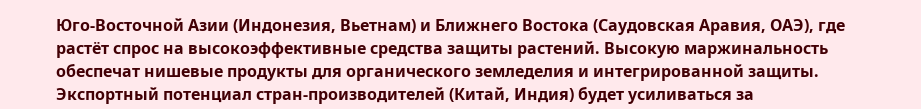Юго-Восточной Азии (Индонезия, Вьетнам) и Ближнего Востока (Саудовская Аравия, ОАЭ), где растёт спрос на высокоэффективные средства защиты растений. Высокую маржинальность обеспечат нишевые продукты для органического земледелия и интегрированной защиты. Экспортный потенциал стран-производителей (Китай, Индия) будет усиливаться за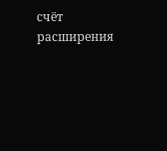счёт расширения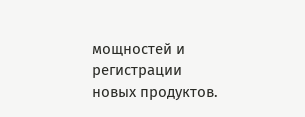мощностей и регистрации новых продуктов.